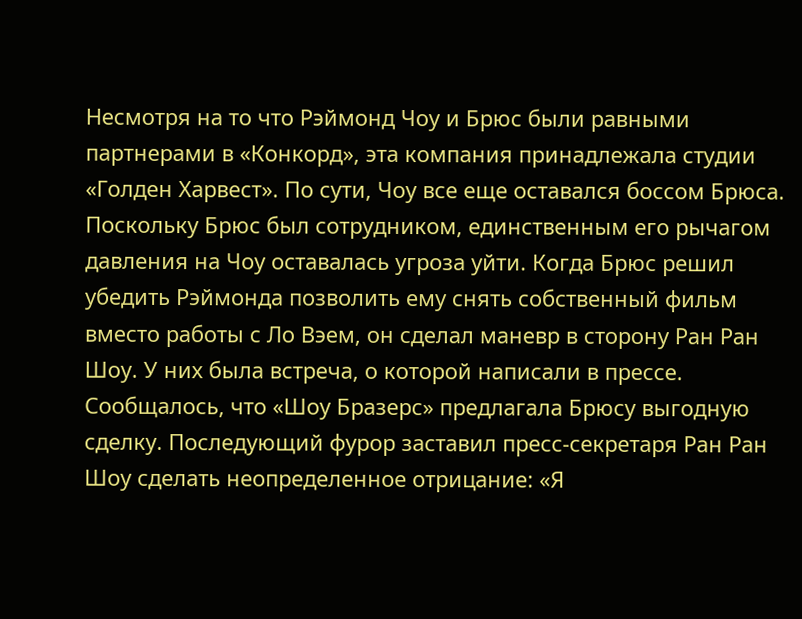Несмотря на то что Рэймонд Чоу и Брюс были равными партнерами в «Конкорд», эта компания принадлежала студии «Голден Харвест». По сути, Чоу все еще оставался боссом Брюса. Поскольку Брюс был сотрудником, единственным его рычагом давления на Чоу оставалась угроза уйти. Когда Брюс решил убедить Рэймонда позволить ему снять собственный фильм вместо работы с Ло Вэем, он сделал маневр в сторону Ран Ран Шоу. У них была встреча, о которой написали в прессе. Сообщалось, что «Шоу Бразерс» предлагала Брюсу выгодную сделку. Последующий фурор заставил пресс-секретаря Ран Ран Шоу сделать неопределенное отрицание: «Я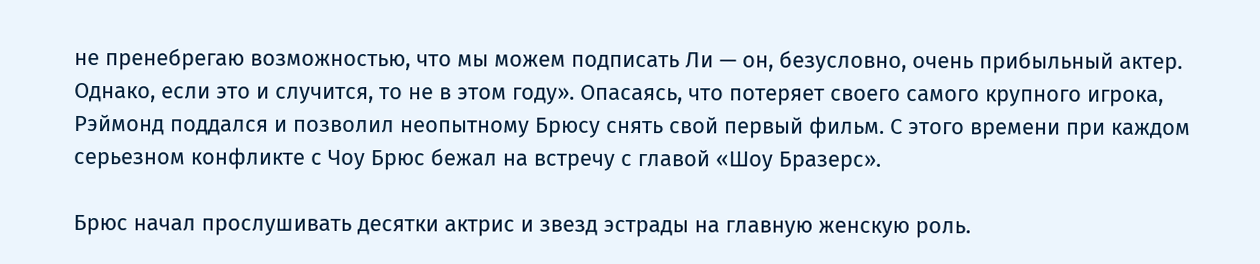не пренебрегаю возможностью, что мы можем подписать Ли — он, безусловно, очень прибыльный актер. Однако, если это и случится, то не в этом году». Опасаясь, что потеряет своего самого крупного игрока, Рэймонд поддался и позволил неопытному Брюсу снять свой первый фильм. С этого времени при каждом серьезном конфликте с Чоу Брюс бежал на встречу с главой «Шоу Бразерс».

Брюс начал прослушивать десятки актрис и звезд эстрады на главную женскую роль.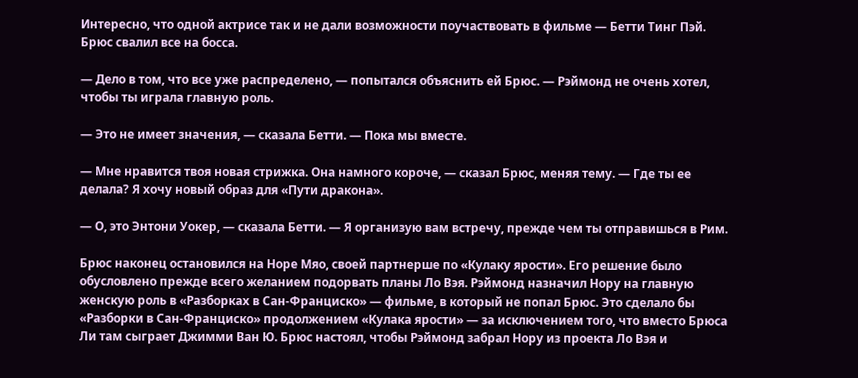Интересно, что одной актрисе так и не дали возможности поучаствовать в фильме — Бетти Тинг Пэй. Брюс свалил все на босса.

— Дело в том, что все уже распределено, — попытался объяснить ей Брюс. — Рэймонд не очень хотел, чтобы ты играла главную роль.

— Это не имеет значения, — сказала Бетти. — Пока мы вместе.

— Мне нравится твоя новая стрижка. Она намного короче, — сказал Брюс, меняя тему. — Где ты ее делала? Я хочу новый образ для «Пути дракона».

— О, это Энтони Уокер, — сказала Бетти. — Я организую вам встречу, прежде чем ты отправишься в Рим.

Брюс наконец остановился на Норе Мяо, своей партнерше по «Кулаку ярости». Его решение было обусловлено прежде всего желанием подорвать планы Ло Вэя. Рэймонд назначил Нору на главную женскую роль в «Разборках в Сан-Франциско» — фильме, в который не попал Брюс. Это сделало бы «Разборки в Сан-Франциско» продолжением «Кулака ярости» — за исключением того, что вместо Брюса Ли там сыграет Джимми Ван Ю. Брюс настоял, чтобы Рэймонд забрал Нору из проекта Ло Вэя и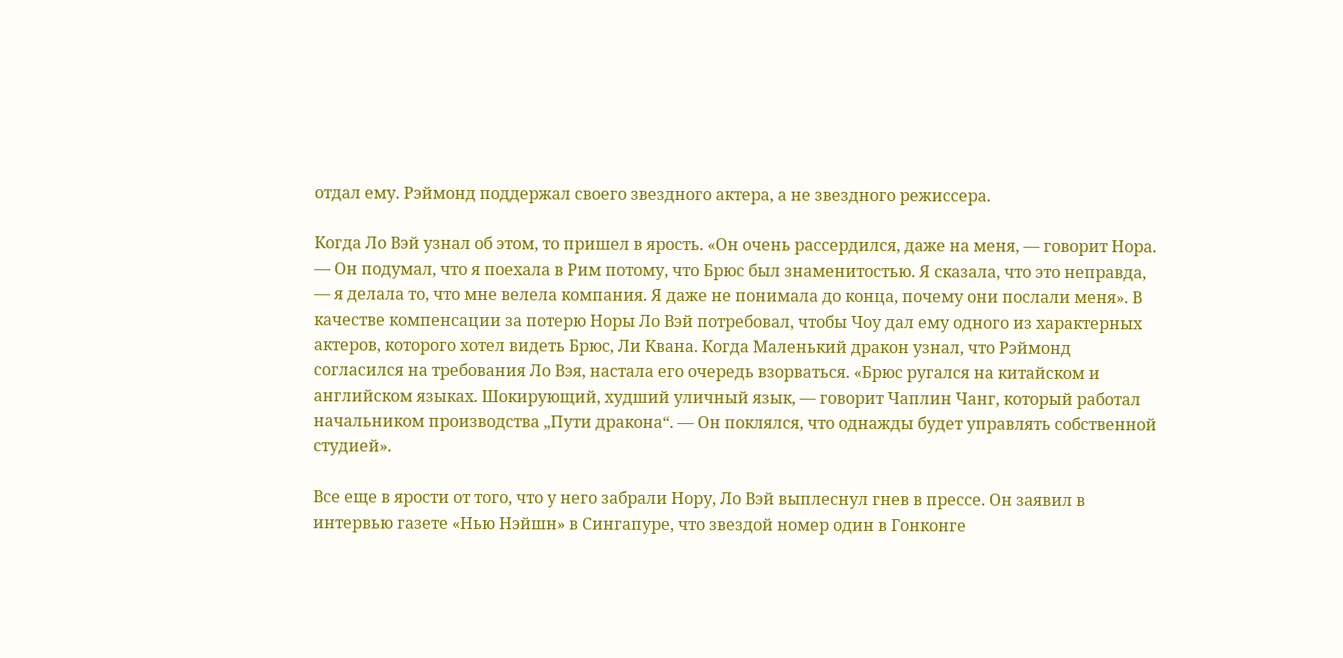отдал ему. Рэймонд поддержал своего звездного актера, а не звездного режиссера.

Когда Ло Вэй узнал об этом, то пришел в ярость. «Он очень рассердился, даже на меня, — говорит Нора. — Он подумал, что я поехала в Рим потому, что Брюс был знаменитостью. Я сказала, что это неправда, — я делала то, что мне велела компания. Я даже не понимала до конца, почему они послали меня». В качестве компенсации за потерю Норы Ло Вэй потребовал, чтобы Чоу дал ему одного из характерных актеров, которого хотел видеть Брюс, Ли Квана. Когда Маленький дракон узнал, что Рэймонд согласился на требования Ло Вэя, настала его очередь взорваться. «Брюс ругался на китайском и английском языках. Шокирующий, худший уличный язык, — говорит Чаплин Чанг, который работал начальником производства „Пути дракона“. — Он поклялся, что однажды будет управлять собственной студией».

Все еще в ярости от того, что у него забрали Нору, Ло Вэй выплеснул гнев в прессе. Он заявил в интервью газете «Нью Нэйшн» в Сингапуре, что звездой номер один в Гонконге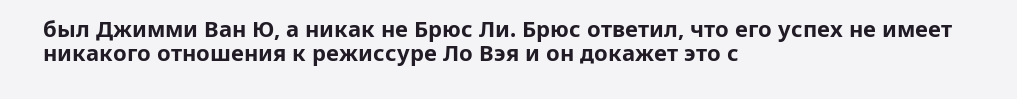был Джимми Ван Ю, а никак не Брюс Ли. Брюс ответил, что его успех не имеет никакого отношения к режиссуре Ло Вэя и он докажет это с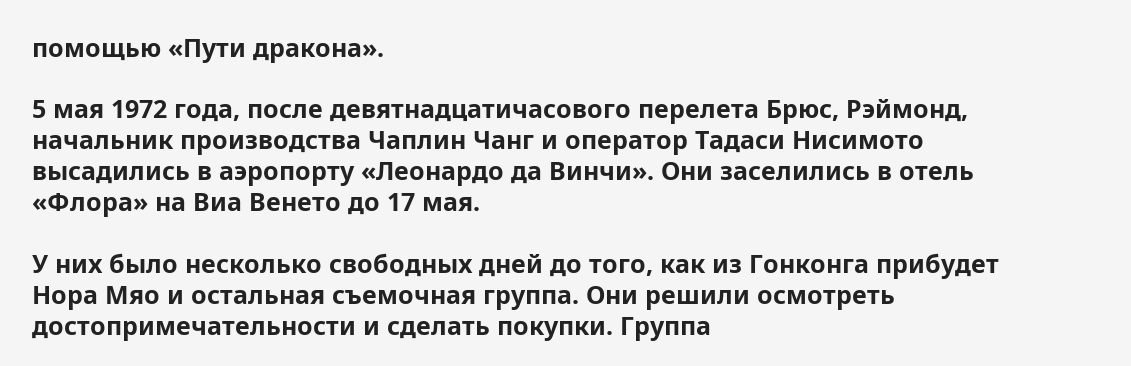помощью «Пути дракона».

5 мая 1972 года, после девятнадцатичасового перелета Брюс, Рэймонд, начальник производства Чаплин Чанг и оператор Тадаси Нисимото высадились в аэропорту «Леонардо да Винчи». Они заселились в отель «Флора» на Виа Венето до 17 мая.

У них было несколько свободных дней до того, как из Гонконга прибудет Нора Мяо и остальная съемочная группа. Они решили осмотреть достопримечательности и сделать покупки. Группа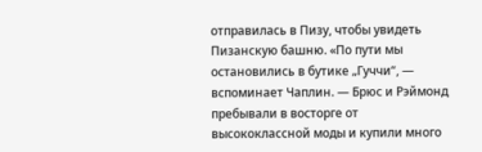отправилась в Пизу, чтобы увидеть Пизанскую башню. «По пути мы остановились в бутике „Гуччи“, — вспоминает Чаплин. — Брюс и Рэймонд пребывали в восторге от высококлассной моды и купили много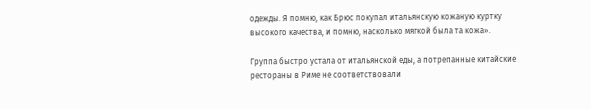одежды. Я помню, как Брюс покупал итальянскую кожаную куртку высокого качества, и помню, насколько мягкой была та кожа».

Группа быстро устала от итальянской еды, а потрепанные китайские рестораны в Риме не соответствовали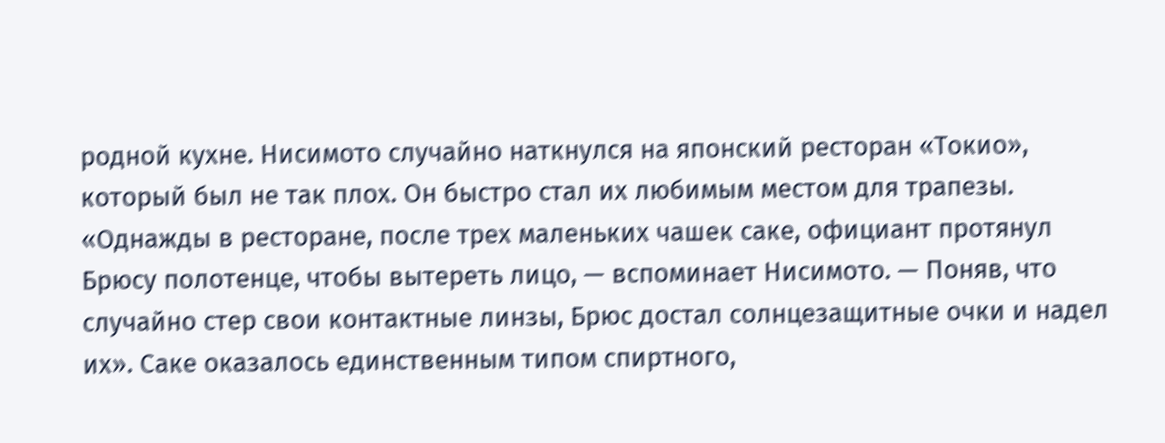родной кухне. Нисимото случайно наткнулся на японский ресторан «Токио», который был не так плох. Он быстро стал их любимым местом для трапезы. «Однажды в ресторане, после трех маленьких чашек саке, официант протянул Брюсу полотенце, чтобы вытереть лицо, — вспоминает Нисимото. — Поняв, что случайно стер свои контактные линзы, Брюс достал солнцезащитные очки и надел их». Саке оказалось единственным типом спиртного,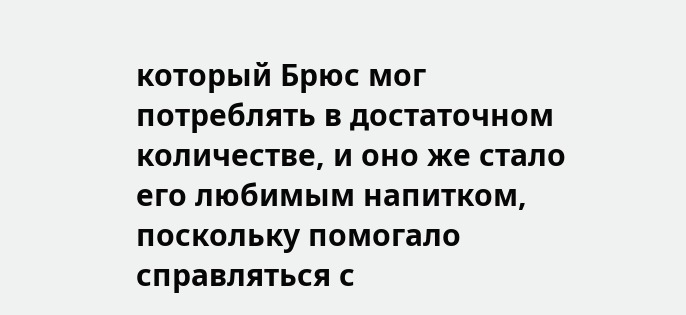который Брюс мог потреблять в достаточном количестве, и оно же стало его любимым напитком, поскольку помогало справляться с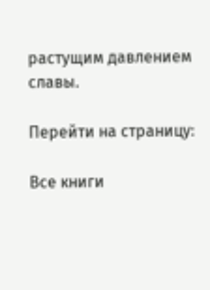растущим давлением славы.

Перейти на страницу:

Все книги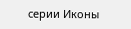серии Иконы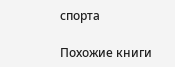спорта

Похожие книги